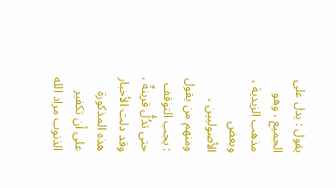يقول : يدل على الجميع ، وهو مذهب الزيدية ، وبعض الأصوليين ، ومنهم من يقول : يجب التوقف حتى تدُلُّ قرينةٌ ، وقد دلت الأخبار هذه المذكورة على أن تكفير الذنوب مراد الله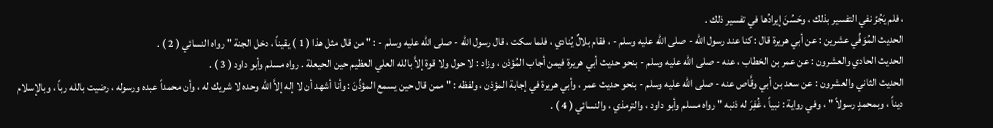، فلم يَجُزْ نفي التفسير بذلك ، وحَسُنَ إيرادُها في تفسير ذلك .
الحديث المُوَفِّي عشرين : عن أبي هريرة قال : كنا عند رسول الله - صلى الله عليه وسلم - ، فقام بلالٌ يُنادي ، فلما سكت ، قال رسول الله - صلى الله عليه وسلم - : " من قال مثل هذا ( 1 ) يقيناً ، دخل الجنة " رواه النسائي ( 2 ) .
الحديث الحادي والعشرون : عن عمر بن الخطاب ، عنه - صلى الله عليه وسلم - بنحو حديث أبي هريرة فيمن أجاب المُؤذن ، وزاد : لا حول ولا قوة إلاَّ بالله العلي العظيم حين الحيعلة . رواه مسلم وأبو داود ( 3 ) .
الحديث الثاني والعشرون : عن سعد بن أبي وقَّاص عنه - صلى الله عليه وسلم - بنحو حديث عمر ، وأبي هريرة في إجابة المؤذن ، ولفظه : " ممن قال حين يسمع المؤذِّنَ : وأنا أشهد أن لا إله إلاَّ الله وحده لا شريك له ، وأن محمداً عبده ورسوله ، رضيت بالله رباً ، وبالإسلام ديناً ، وبمحمدٍ رسولاً " ، وفي رواية : نبياً ، غُفِرَ له ذنبه " رواه مسلم وأبو داود ، والترمذي ، والنسائي ( 4 ) .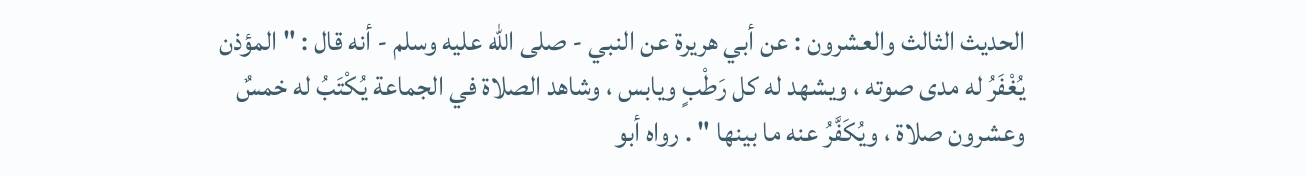الحديث الثالث والعشرون : عن أبي هريرة عن النبي - صلى الله عليه وسلم - أنه قال : " المؤذن يُغْفَرُ له مدى صوته ، ويشهد له كل رَطْبٍ ويابس ، وشاهد الصلاة في الجماعة يُكْتَبُ له خمسٌ وعشرون صلاة ، ويُكَفَّرُ عنه ما بينها " . رواه أبو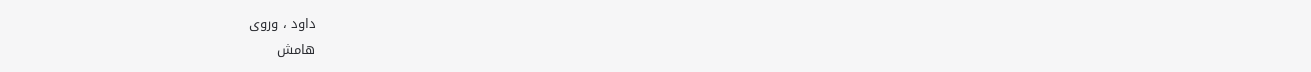داود ، وروى
هامش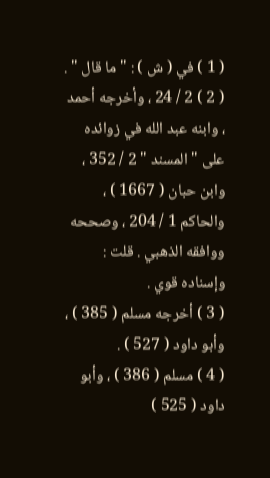( 1 ) في ( ش ) : " ما قال " .
( 2 ) 2 / 24 ، وأخرجه أحمد ، وابنه عبد الله في زوائده على " المسند " 2 / 352 ، وابن حبان ( 1667 ) ، والحاكم 1 / 204 ، وصححه ووافقه الذهبي . قلت : وإسناده قوي .
( 3 ) أخرجه مسلم ( 385 ) ، وأبو داود ( 527 ) .
( 4 ) مسلم ( 386 ) ، وأبو داود ( 525 )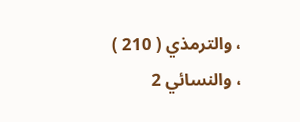، والترمذي ( 210 ) ، والنسائي 2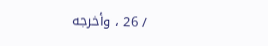/ 26 ، وأخرجه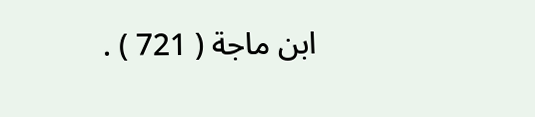ابن ماجة ( 721 ) .